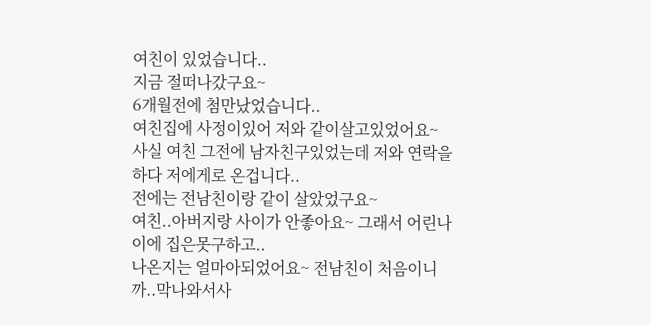여친이 있었습니다..
지금 절떠나갔구요~
6개월전에 첨만났었습니다..
여친집에 사정이있어 저와 같이살고있었어요~
사실 여친 그전에 남자친구있었는데 저와 연락을하다 저에게로 온겁니다..
전에는 전남친이랑 같이 살았었구요~
여친..아버지랑 사이가 안좋아요~ 그래서 어린나이에 집은못구하고..
나온지는 얼마아되었어요~ 전남친이 처음이니까..막나와서사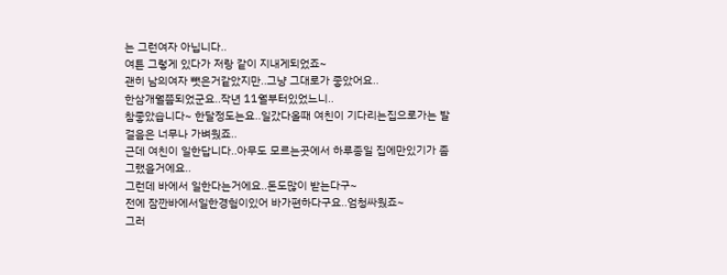는 그런여자 아닙니다..
여튼 그렇게 있다가 저랑 같이 지내게되었죠~
괜히 남의여자 뺏은거같았지만..그냥 그대로가 좋았어요..
한삼개월쯤되었군요..작년 11월부터있었느니..
참좋았습니다~ 한달정도는요..일갔다올때 여친이 기다리는집으로가는 발걸음은 너무나 가벼웠죠..
근데 여친이 일한답니다..아무도 모르는곳에서 하루종일 집에만있기가 좀그랬을거에요..
그런데 바에서 일한다는거에요..돈도많이 받는다구~
전에 잠깐바에서일한경험이있어 바가편하다구요..엄청싸웠죠~
그러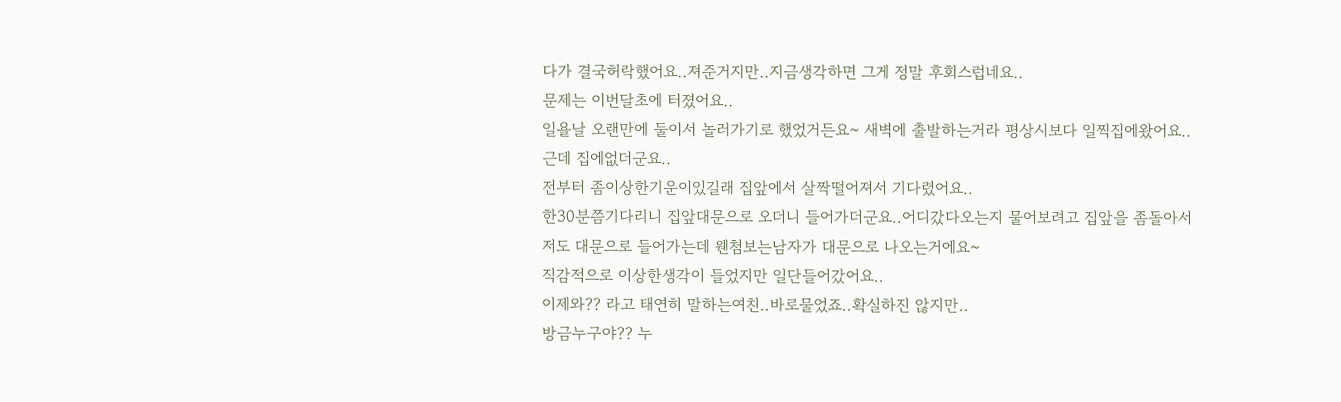다가 결국허락했어요..져준거지만..지금생각하면 그게 정말 후회스럽네요..
문제는 이번달초에 터졌어요..
일욜날 오랜만에 둘이서 놀러가기로 했었거든요~ 새벽에 출발하는거라 평상시보다 일찍집에왔어요..
근데 집에없더군요..
전부터 좀이상한기운이있길래 집앞에서 살짝떨어져서 기다렸어요..
한30분쯤기다리니 집앞대문으로 오더니 들어가더군요..어디갔다오는지 물어보려고 집앞을 좀돌아서
저도 대문으로 들어가는데 웬첨보는남자가 대문으로 나오는거에요~
직감적으로 이상한생각이 들었지만 일단들어갔어요..
이제와?? 라고 태연히 말하는여친..바로물었죠..확실하진 않지만..
방금누구야?? 누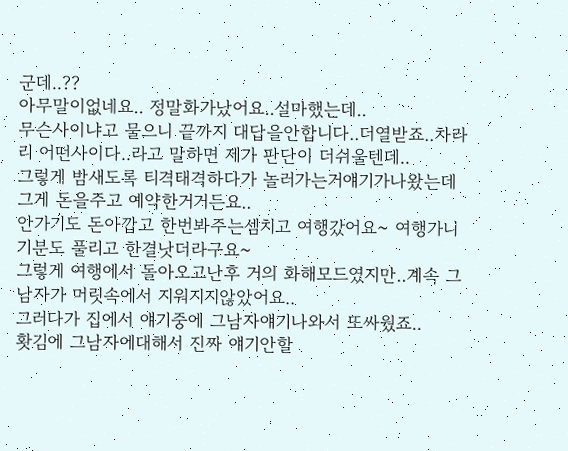군데..??
아무말이없네요.. 정말화가났어요..설마했는데..
무슨사이냐고 물으니 끝까지 대답을안합니다..더열받죠..차라리 어떤사이다..라고 말하면 제가 판단이 더쉬울텐데..
그렇게 밤새도록 티격태격하다가 놀러가는거얘기가나왔는데 그게 돈을주고 예약한거거든요..
안가기도 돈아깝고 한번봐주는셈치고 여행갔어요~ 여행가니 기분도 풀리고 한결낫더라구요~
그렇게 여행에서 돌아오고난후 거의 화해모드였지만..계속 그남자가 머릿속에서 지워지지않았어요..
그러다가 집에서 얘기중에 그남자얘기나와서 또싸웠죠..
홧김에 그남자에대해서 진짜 얘기안할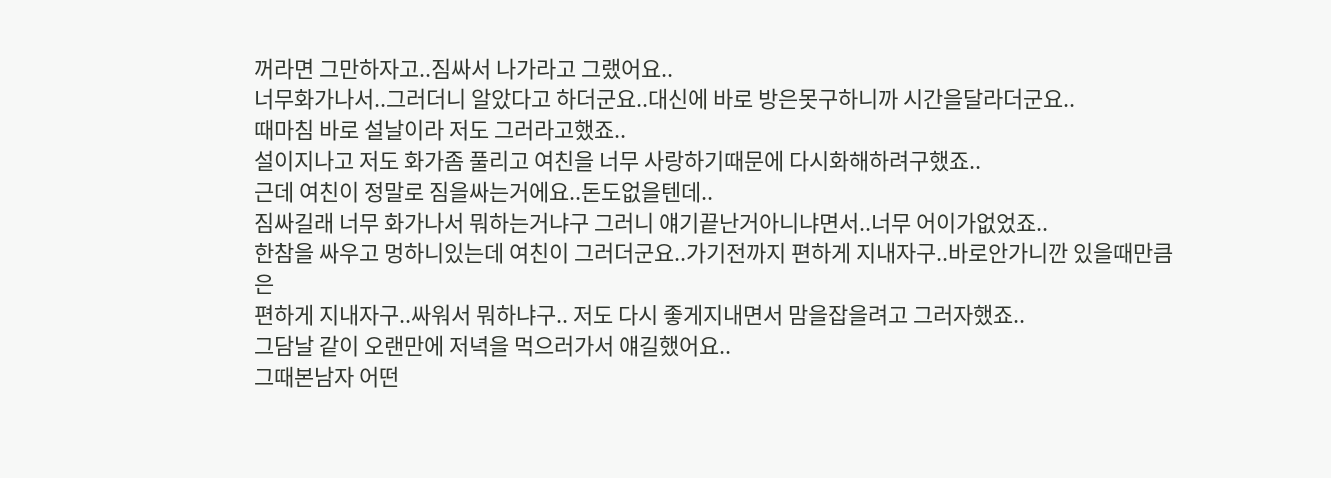꺼라면 그만하자고..짐싸서 나가라고 그랬어요..
너무화가나서..그러더니 알았다고 하더군요..대신에 바로 방은못구하니까 시간을달라더군요..
때마침 바로 설날이라 저도 그러라고했죠..
설이지나고 저도 화가좀 풀리고 여친을 너무 사랑하기때문에 다시화해하려구했죠..
근데 여친이 정말로 짐을싸는거에요..돈도없을텐데..
짐싸길래 너무 화가나서 뭐하는거냐구 그러니 얘기끝난거아니냐면서..너무 어이가없었죠..
한참을 싸우고 멍하니있는데 여친이 그러더군요..가기전까지 편하게 지내자구..바로안가니깐 있을때만큼은
편하게 지내자구..싸워서 뭐하냐구.. 저도 다시 좋게지내면서 맘을잡을려고 그러자했죠..
그담날 같이 오랜만에 저녁을 먹으러가서 얘길했어요..
그때본남자 어떤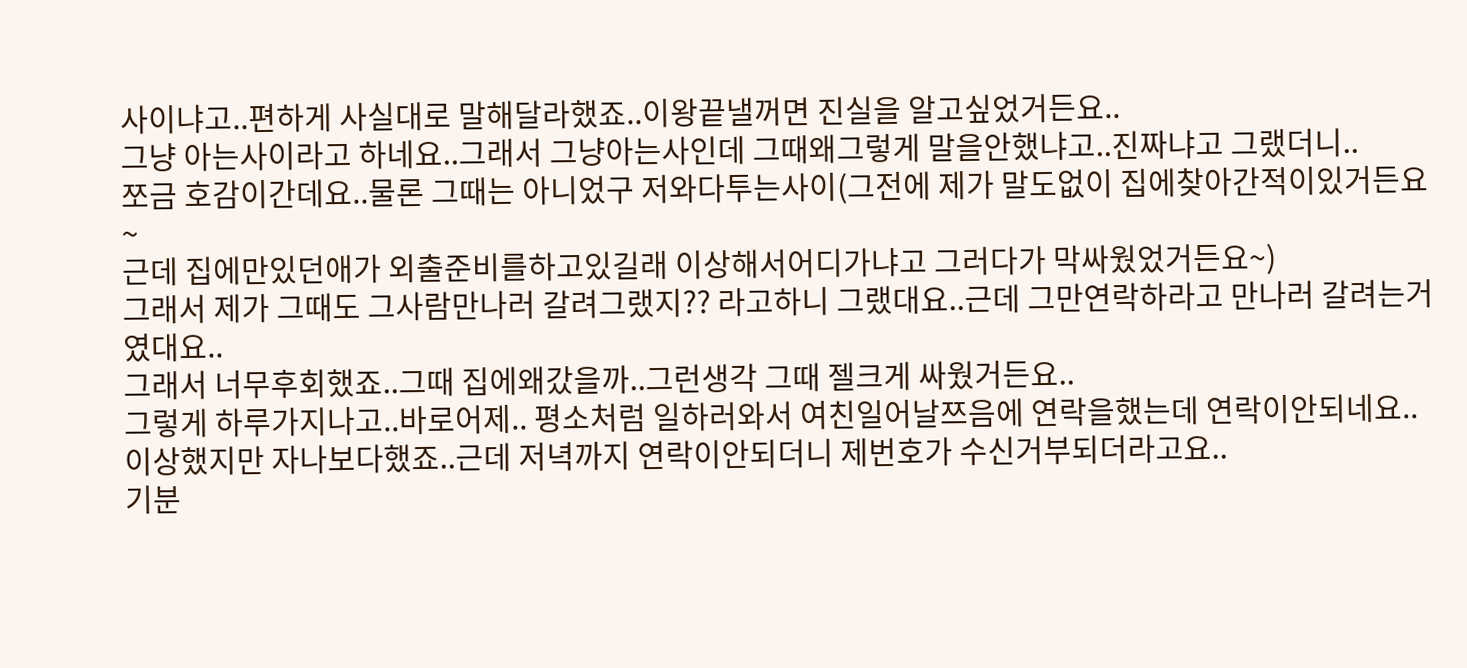사이냐고..편하게 사실대로 말해달라했죠..이왕끝낼꺼면 진실을 알고싶었거든요..
그냥 아는사이라고 하네요..그래서 그냥아는사인데 그때왜그렇게 말을안했냐고..진짜냐고 그랬더니..
쪼금 호감이간데요..물론 그때는 아니었구 저와다투는사이(그전에 제가 말도없이 집에찾아간적이있거든요~
근데 집에만있던애가 외출준비를하고있길래 이상해서어디가냐고 그러다가 막싸웠었거든요~)
그래서 제가 그때도 그사람만나러 갈려그랬지?? 라고하니 그랬대요..근데 그만연락하라고 만나러 갈려는거였대요..
그래서 너무후회했죠..그때 집에왜갔을까..그런생각 그때 젤크게 싸웠거든요..
그렇게 하루가지나고..바로어제.. 평소처럼 일하러와서 여친일어날쯔음에 연락을했는데 연락이안되네요..
이상했지만 자나보다했죠..근데 저녁까지 연락이안되더니 제번호가 수신거부되더라고요..
기분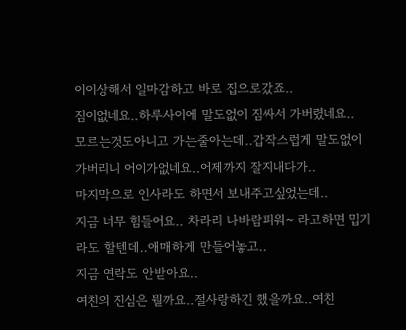이이상해서 일마감하고 바로 집으로갔죠..
짐이없네요..하루사이에 말도없이 짐싸서 가버렸네요..
모르는것도아니고 가는줄아는데..갑작스럽게 말도없이 가버리니 어이가없네요..어제까지 잘지내다가..
마지막으로 인사라도 하면서 보내주고싶었는데..
지금 너무 힘들어요.. 차라리 나바람피워~ 라고하면 밉기라도 할텐데..애매하게 만들어놓고..
지금 연락도 안받아요..
여친의 진심은 뭘까요..절사랑하긴 했을까요..여친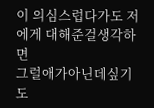이 의심스럽다가도 저에게 대해준걸생각하면
그럴애가아닌데싶기도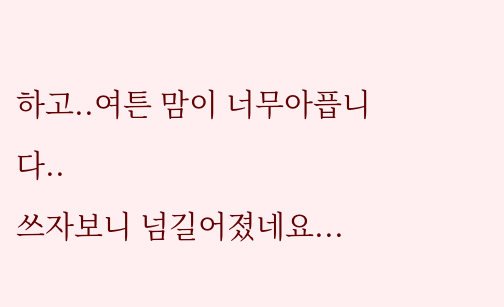하고..여튼 맘이 너무아픕니다..
쓰자보니 넘길어졌네요...